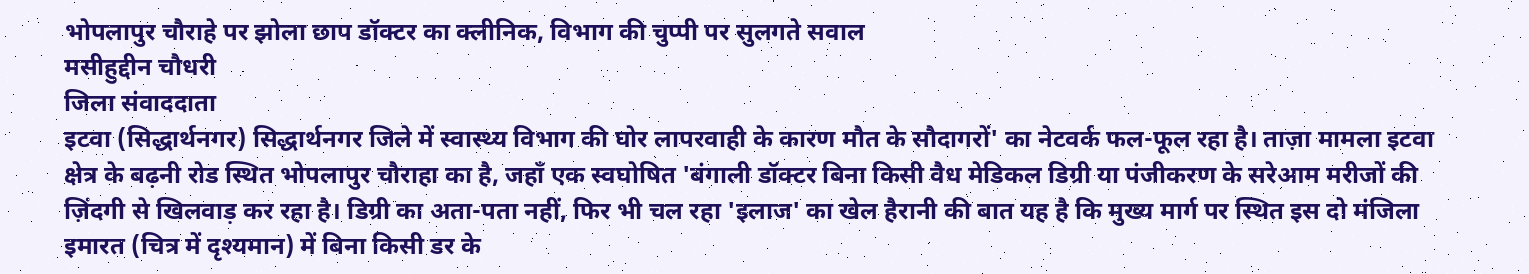भोपलापुर चौराहे पर झोला छाप डॉक्टर का क्लीनिक, विभाग की चुप्पी पर सुलगते सवाल
मसीहुद्दीन चौधरी
जिला संवाददाता
इटवा (सिद्धार्थनगर) सिद्धार्थनगर जिले में स्वास्थ्य विभाग की घोर लापरवाही के कारण मौत के सौदागरों' का नेटवर्क फल-फूल रहा है। ताज़ा मामला इटवा क्षेत्र के बढ़नी रोड स्थित भोपलापुर चौराहा का है, जहाँ एक स्वघोषित 'बंगाली डॉक्टर बिना किसी वैध मेडिकल डिग्री या पंजीकरण के सरेआम मरीजों की ज़िंदगी से खिलवाड़ कर रहा है। डिग्री का अता-पता नहीं, फिर भी चल रहा 'इलाज' का खेल हैरानी की बात यह है कि मुख्य मार्ग पर स्थित इस दो मंजिला इमारत (चित्र में दृश्यमान) में बिना किसी डर के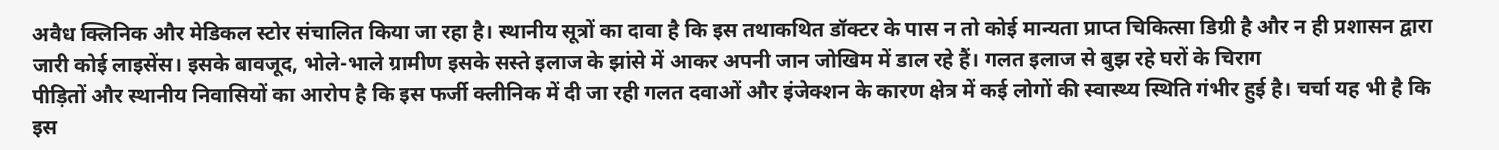अवैध क्लिनिक और मेडिकल स्टोर संचालित किया जा रहा है। स्थानीय सूत्रों का दावा है कि इस तथाकथित डॉक्टर के पास न तो कोई मान्यता प्राप्त चिकित्सा डिग्री है और न ही प्रशासन द्वारा जारी कोई लाइसेंस। इसके बावजूद, भोले-भाले ग्रामीण इसके सस्ते इलाज के झांसे में आकर अपनी जान जोखिम में डाल रहे हैं। गलत इलाज से बुझ रहे घरों के चिराग
पीड़ितों और स्थानीय निवासियों का आरोप है कि इस फर्जी क्लीनिक में दी जा रही गलत दवाओं और इंजेक्शन के कारण क्षेत्र में कई लोगों की स्वास्थ्य स्थिति गंभीर हुई है। चर्चा यह भी है कि इस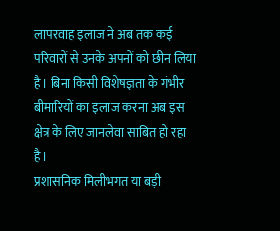लापरवाह इलाज ने अब तक कई परिवारों से उनके अपनों को छीन लिया है। बिना किसी विशेषज्ञता के गंभीर बीमारियों का इलाज करना अब इस क्षेत्र के लिए जानलेवा साबित हो रहा है।
प्रशासनिक मिलीभगत या बड़ी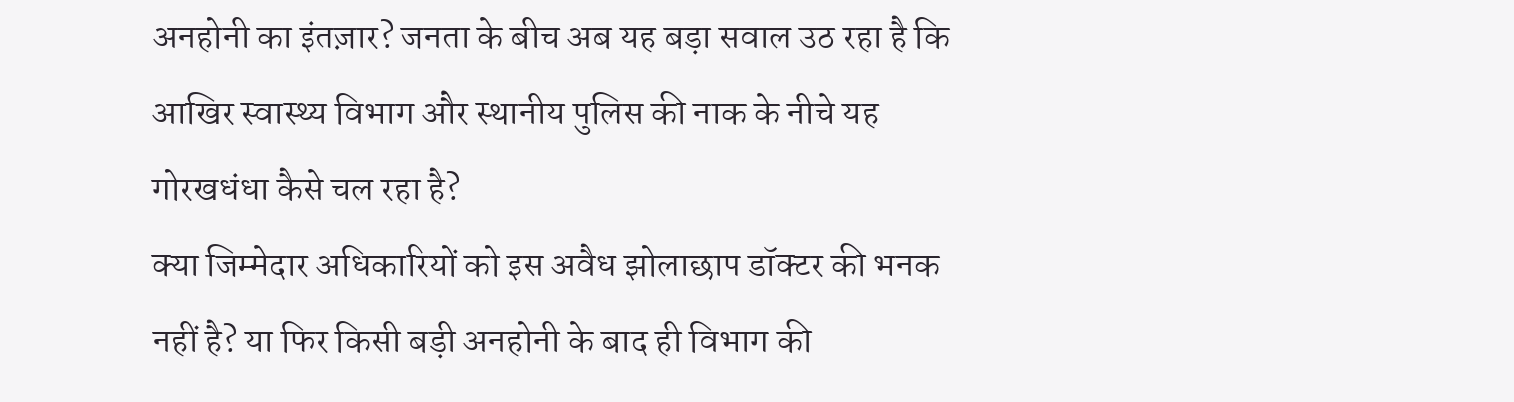अनहोनी का इंतज़ार? जनता के बीच अब यह बड़ा सवाल उठ रहा है कि आखिर स्वास्थ्य विभाग और स्थानीय पुलिस की नाक के नीचे यह गोरखधंधा कैसे चल रहा है?
क्या जिम्मेदार अधिकारियों को इस अवैध झोलाछाप डॉक्टर की भनक नहीं है? या फिर किसी बड़ी अनहोनी के बाद ही विभाग की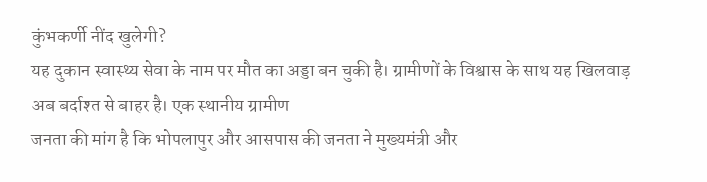कुंभकर्णी नींद खुलेगी?
यह दुकान स्वास्थ्य सेवा के नाम पर मौत का अड्डा बन चुकी है। ग्रामीणों के विश्वास के साथ यह खिलवाड़ अब बर्दाश्त से बाहर है। एक स्थानीय ग्रामीण
जनता की मांग है कि भोपलापुर और आसपास की जनता ने मुख्यमंत्री और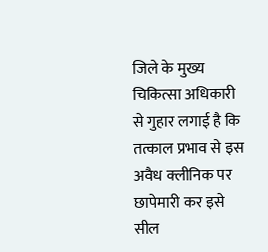जिले के मुख्य चिकित्सा अधिकारी से गुहार लगाई है कि तत्काल प्रभाव से इस अवैध क्लीनिक पर छापेमारी कर इसे सील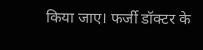किया जाए। फर्जी डॉक्टर के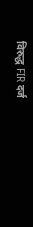विरुद्ध FIR दर्ज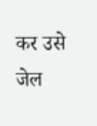कर उसे जेल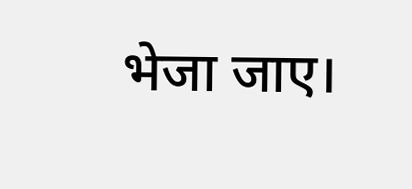भेजा जाए।